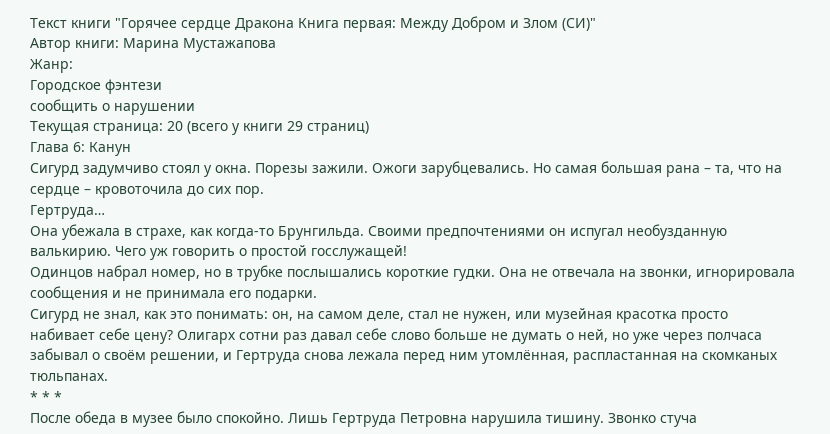Текст книги "Горячее сердце Дракона Книга первая: Между Добром и Злом (СИ)"
Автор книги: Марина Мустажапова
Жанр:
Городское фэнтези
сообщить о нарушении
Текущая страница: 20 (всего у книги 29 страниц)
Глава 6: Канун
Сигурд задумчиво стоял у окна. Порезы зажили. Ожоги зарубцевались. Но самая большая рана – та, что на сердце – кровоточила до сих пор.
Гертруда…
Она убежала в страхе, как когда-то Брунгильда. Своими предпочтениями он испугал необузданную валькирию. Чего уж говорить о простой госслужащей!
Одинцов набрал номер, но в трубке послышались короткие гудки. Она не отвечала на звонки, игнорировала сообщения и не принимала его подарки.
Сигурд не знал, как это понимать: он, на самом деле, стал не нужен, или музейная красотка просто набивает себе цену? Олигарх сотни раз давал себе слово больше не думать о ней, но уже через полчаса забывал о своём решении, и Гертруда снова лежала перед ним утомлённая, распластанная на скомканых тюльпанах.
* * *
После обеда в музее было спокойно. Лишь Гертруда Петровна нарушила тишину. Звонко стуча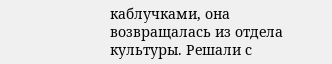каблучками, она возвращалась из отдела культуры. Решали с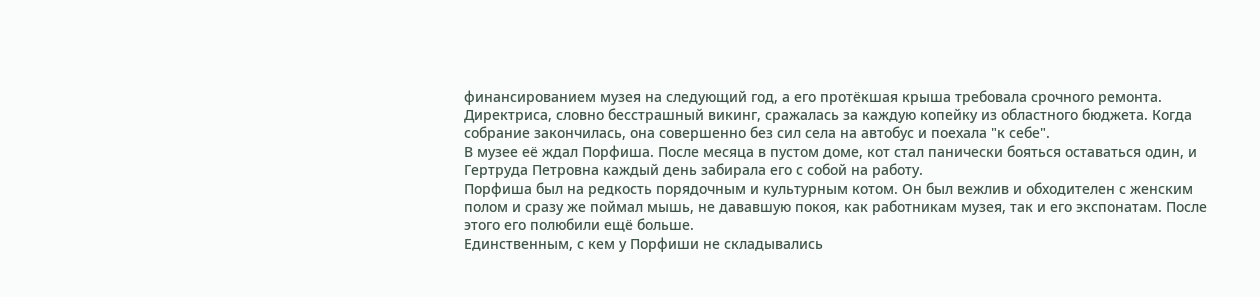финансированием музея на следующий год, а его протёкшая крыша требовала срочного ремонта.
Директриса, словно бесстрашный викинг, сражалась за каждую копейку из областного бюджета. Когда собрание закончилась, она совершенно без сил села на автобус и поехала "к себе".
В музее её ждал Порфиша. После месяца в пустом доме, кот стал панически бояться оставаться один, и Гертруда Петровна каждый день забирала его с собой на работу.
Порфиша был на редкость порядочным и культурным котом. Он был вежлив и обходителен с женским полом и сразу же поймал мышь, не дававшую покоя, как работникам музея, так и его экспонатам. После этого его полюбили ещё больше.
Единственным, с кем у Порфиши не складывались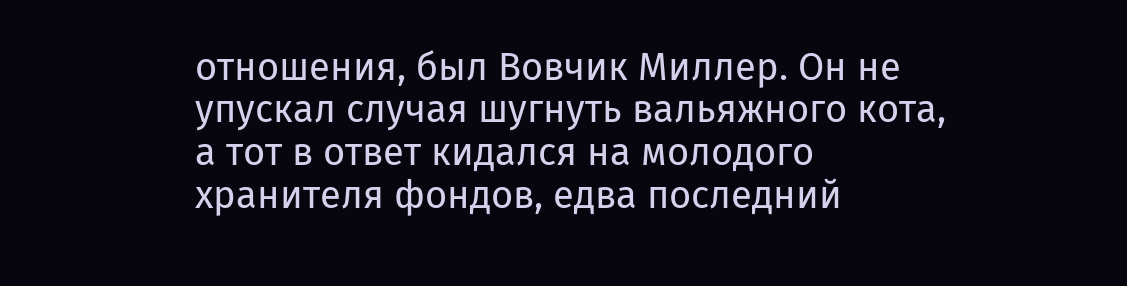отношения, был Вовчик Миллер. Он не упускал случая шугнуть вальяжного кота, а тот в ответ кидался на молодого хранителя фондов, едва последний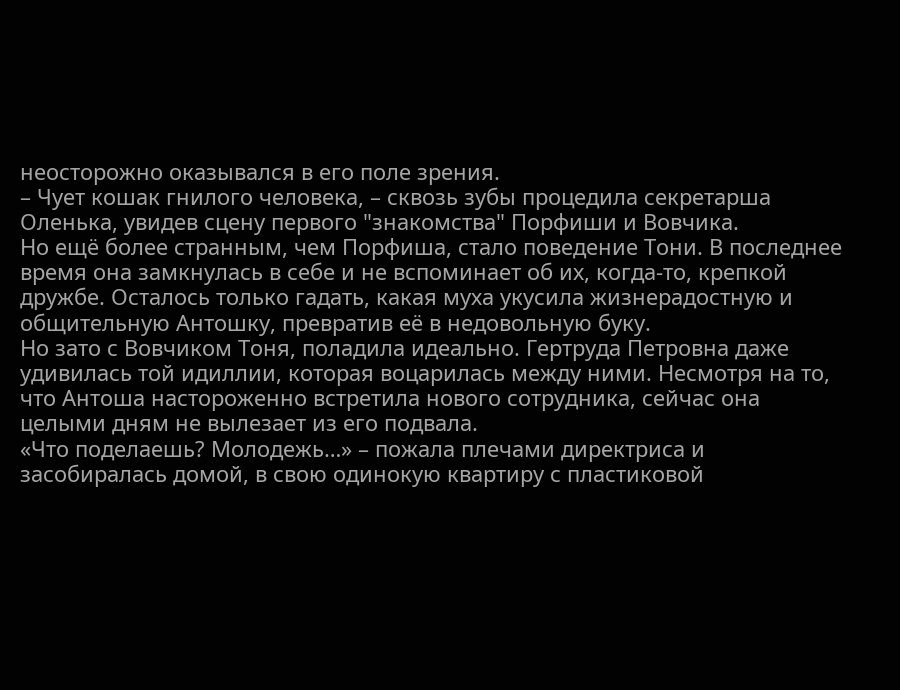неосторожно оказывался в его поле зрения.
– Чует кошак гнилого человека, – сквозь зубы процедила секретарша Оленька, увидев сцену первого "знакомства" Порфиши и Вовчика.
Но ещё более странным, чем Порфиша, стало поведение Тони. В последнее время она замкнулась в себе и не вспоминает об их, когда-то, крепкой дружбе. Осталось только гадать, какая муха укусила жизнерадостную и общительную Антошку, превратив её в недовольную буку.
Но зато с Вовчиком Тоня, поладила идеально. Гертруда Петровна даже удивилась той идиллии, которая воцарилась между ними. Несмотря на то, что Антоша настороженно встретила нового сотрудника, сейчас она целыми дням не вылезает из его подвала.
«Что поделаешь? Молодежь…» – пожала плечами директриса и засобиралась домой, в свою одинокую квартиру с пластиковой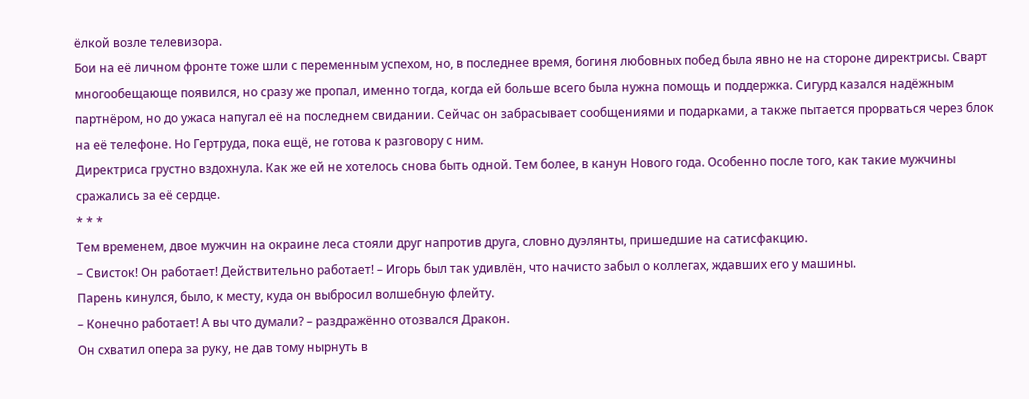ёлкой возле телевизора.
Бои на её личном фронте тоже шли с переменным успехом, но, в последнее время, богиня любовных побед была явно не на стороне директрисы. Сварт многообещающе появился, но сразу же пропал, именно тогда, когда ей больше всего была нужна помощь и поддержка. Сигурд казался надёжным партнёром, но до ужаса напугал её на последнем свидании. Сейчас он забрасывает сообщениями и подарками, а также пытается прорваться через блок на её телефоне. Но Гертруда, пока ещё, не готова к разговору с ним.
Директриса грустно вздохнула. Как же ей не хотелось снова быть одной. Тем более, в канун Нового года. Особенно после того, как такие мужчины сражались за её сердце.
* * *
Тем временем, двое мужчин на окраине леса стояли друг напротив друга, словно дуэлянты, пришедшие на сатисфакцию.
– Свисток! Он работает! Действительно работает! – Игорь был так удивлён, что начисто забыл о коллегах, ждавших его у машины.
Парень кинулся, было, к месту, куда он выбросил волшебную флейту.
– Конечно работает! А вы что думали? – раздражённо отозвался Дракон.
Он схватил опера за руку, не дав тому нырнуть в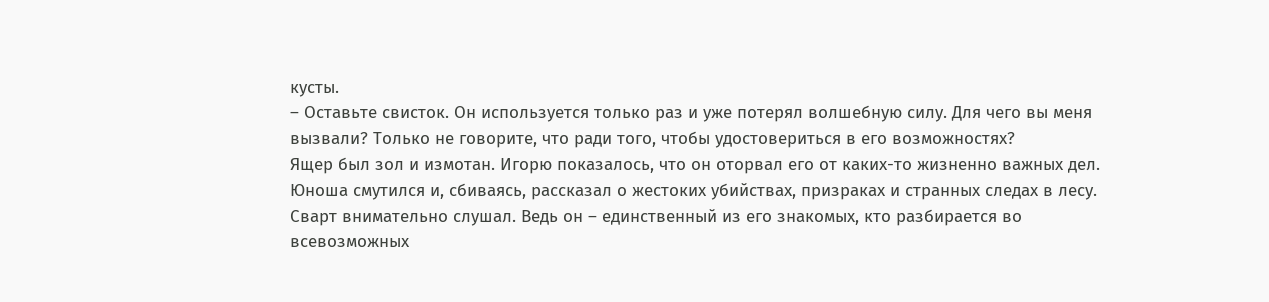кусты.
– Оставьте свисток. Он используется только раз и уже потерял волшебную силу. Для чего вы меня вызвали? Только не говорите, что ради того, чтобы удостовериться в его возможностях?
Ящер был зол и измотан. Игорю показалось, что он оторвал его от каких-то жизненно важных дел. Юноша смутился и, сбиваясь, рассказал о жестоких убийствах, призраках и странных следах в лесу. Сварт внимательно слушал. Ведь он – единственный из его знакомых, кто разбирается во всевозможных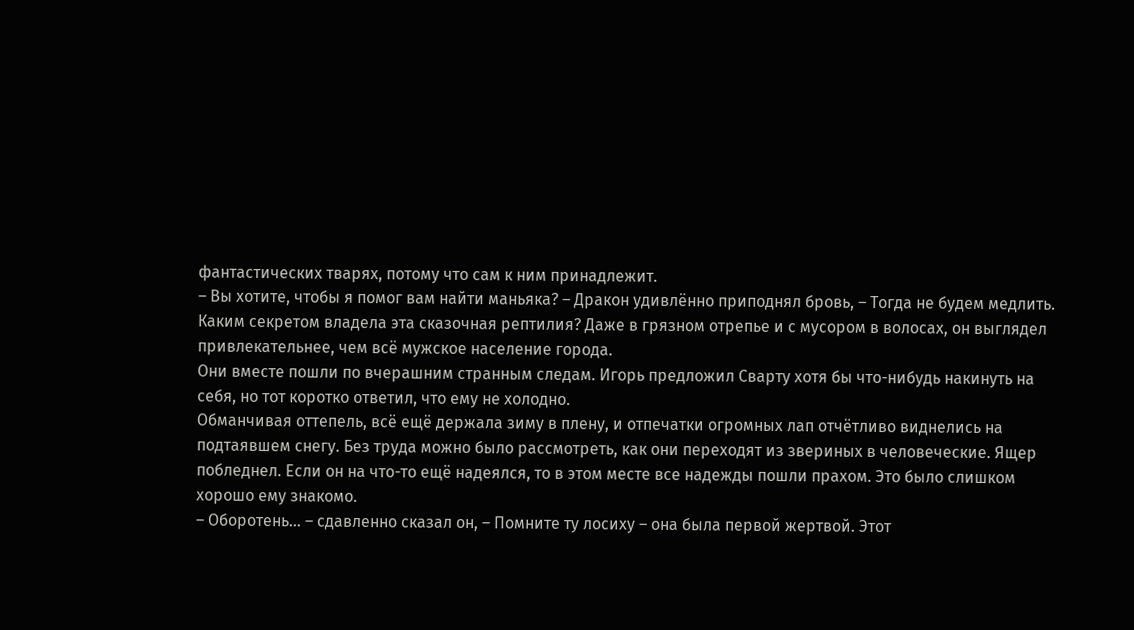фантастических тварях, потому что сам к ним принадлежит.
– Вы хотите, чтобы я помог вам найти маньяка? – Дракон удивлённо приподнял бровь, – Тогда не будем медлить.
Каким секретом владела эта сказочная рептилия? Даже в грязном отрепье и с мусором в волосах, он выглядел привлекательнее, чем всё мужское население города.
Они вместе пошли по вчерашним странным следам. Игорь предложил Сварту хотя бы что-нибудь накинуть на себя, но тот коротко ответил, что ему не холодно.
Обманчивая оттепель, всё ещё держала зиму в плену, и отпечатки огромных лап отчётливо виднелись на подтаявшем снегу. Без труда можно было рассмотреть, как они переходят из звериных в человеческие. Ящер побледнел. Если он на что-то ещё надеялся, то в этом месте все надежды пошли прахом. Это было слишком хорошо ему знакомо.
– Оборотень… – сдавленно сказал он, – Помните ту лосиху – она была первой жертвой. Этот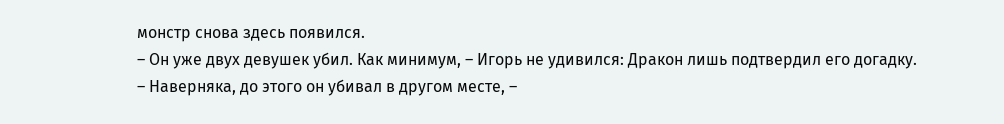монстр снова здесь появился.
– Он уже двух девушек убил. Как минимум, – Игорь не удивился: Дракон лишь подтвердил его догадку.
– Наверняка, до этого он убивал в другом месте, –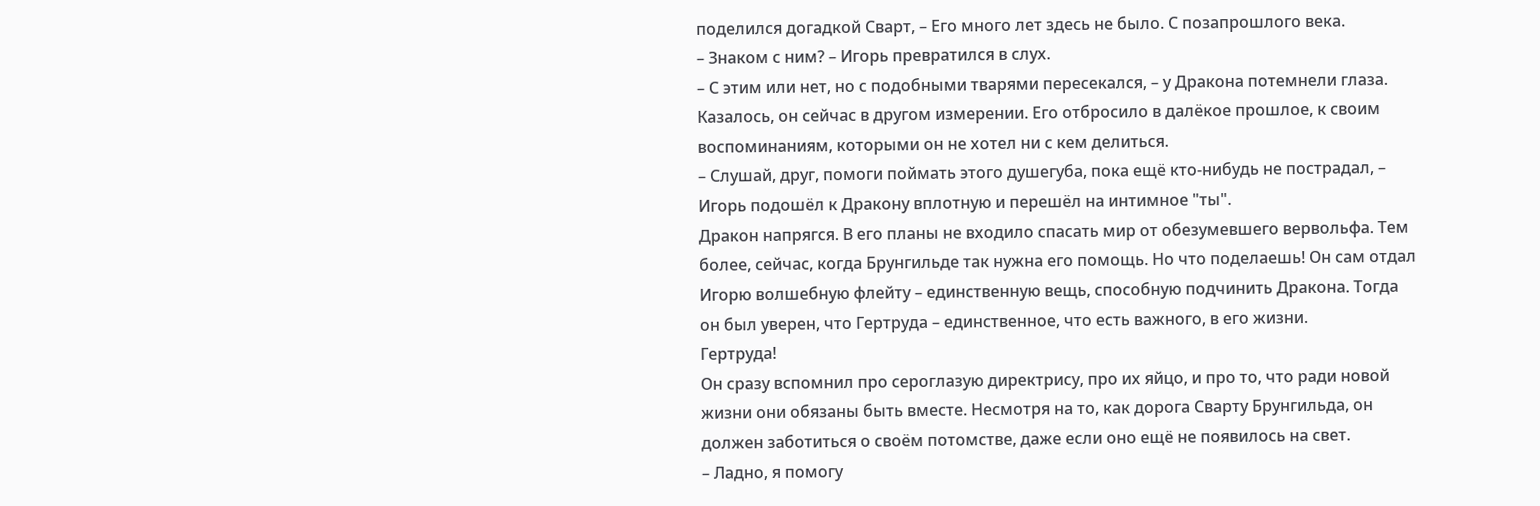поделился догадкой Сварт, – Его много лет здесь не было. С позапрошлого века.
– Знаком с ним? – Игорь превратился в слух.
– С этим или нет, но с подобными тварями пересекался, – у Дракона потемнели глаза.
Казалось, он сейчас в другом измерении. Его отбросило в далёкое прошлое, к своим воспоминаниям, которыми он не хотел ни с кем делиться.
– Слушай, друг, помоги поймать этого душегуба, пока ещё кто-нибудь не пострадал, – Игорь подошёл к Дракону вплотную и перешёл на интимное "ты".
Дракон напрягся. В его планы не входило спасать мир от обезумевшего вервольфа. Тем более, сейчас, когда Брунгильде так нужна его помощь. Но что поделаешь! Он сам отдал Игорю волшебную флейту – единственную вещь, способную подчинить Дракона. Тогда он был уверен, что Гертруда – единственное, что есть важного, в его жизни.
Гертруда!
Он сразу вспомнил про сероглазую директрису, про их яйцо, и про то, что ради новой жизни они обязаны быть вместе. Несмотря на то, как дорога Сварту Брунгильда, он должен заботиться о своём потомстве, даже если оно ещё не появилось на свет.
– Ладно, я помогу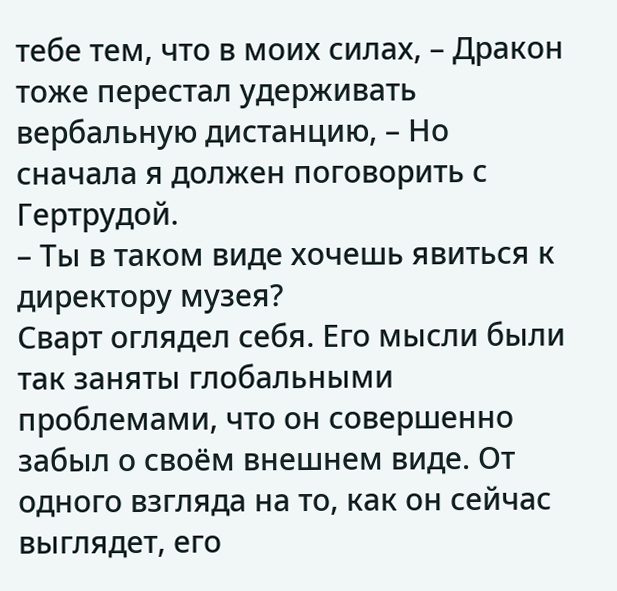тебе тем, что в моих силах, – Дракон тоже перестал удерживать вербальную дистанцию, – Но сначала я должен поговорить с Гертрудой.
– Ты в таком виде хочешь явиться к директору музея?
Сварт оглядел себя. Его мысли были так заняты глобальными проблемами, что он совершенно забыл о своём внешнем виде. От одного взгляда на то, как он сейчас выглядет, его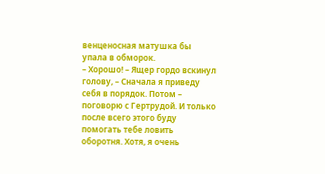венценосная матушка бы упала в обморок.
– Хорошо! – Ящер гордо вскинул голову, – Сначала я приведу себя в порядок. Потом – поговорю с Гертрудой. И только после всего этого буду помогать тебе ловить оборотня. Хотя, я очень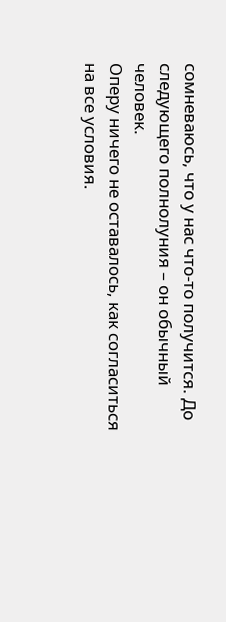сомневаюсь, что у нас что-то получится. До следующего полнолуния – он обычный человек.
Оперу ничего не оставалось, как согласиться на все условия.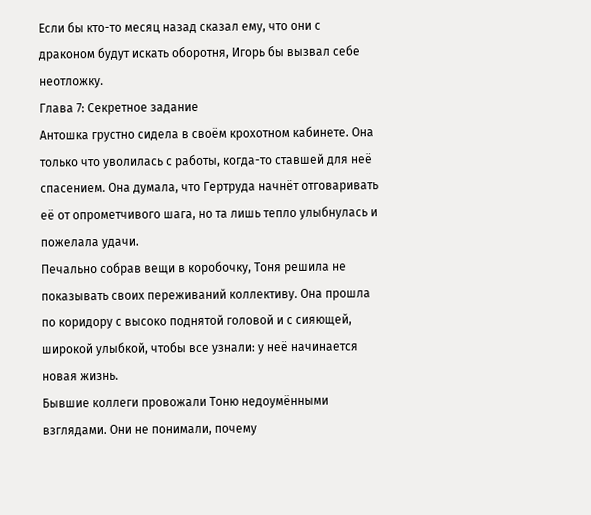Если бы кто-то месяц назад сказал ему, что они с драконом будут искать оборотня, Игорь бы вызвал себе неотложку.
Глава 7: Секретное задание
Антошка грустно сидела в своём крохотном кабинете. Она только что уволилась с работы, когда-то ставшей для неё спасением. Она думала, что Гертруда начнёт отговаривать её от опрометчивого шага, но та лишь тепло улыбнулась и пожелала удачи.
Печально собрав вещи в коробочку, Тоня решила не показывать своих переживаний коллективу. Она прошла по коридору с высоко поднятой головой и с сияющей, широкой улыбкой, чтобы все узнали: у неё начинается новая жизнь.
Бывшие коллеги провожали Тоню недоумёнными взглядами. Они не понимали, почему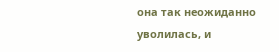она так неожиданно уволилась, и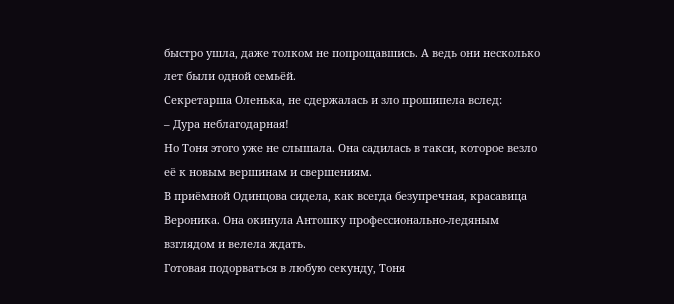быстро ушла, даже толком не попрощавшись. А ведь они несколько лет были одной семьёй.
Секретарша Оленька, не сдержалась и зло прошипела вслед:
– Дура неблагодарная!
Но Тоня этого уже не слышала. Она садилась в такси, которое везло её к новым вершинам и свершениям.
В приёмной Одинцова сидела, как всегда безупречная, красавица Вероника. Она окинула Антошку профессионально-ледяным взглядом и велела ждать.
Готовая подорваться в любую секунду, Тоня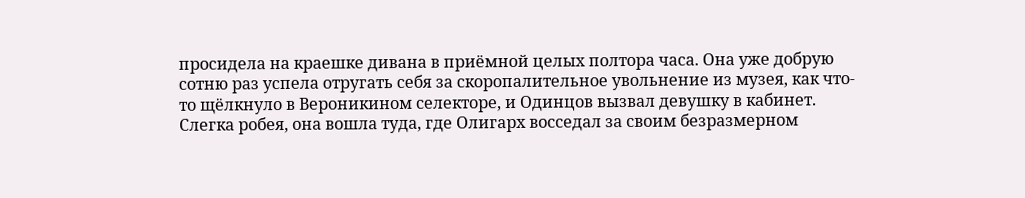просидела на краешке дивана в приёмной целых полтора часа. Она уже добрую сотню раз успела отругать себя за скоропалительное увольнение из музея, как что-то щёлкнуло в Вероникином селекторе, и Одинцов вызвал девушку в кабинет.
Слегка робея, она вошла туда, где Олигарх восседал за своим безразмерном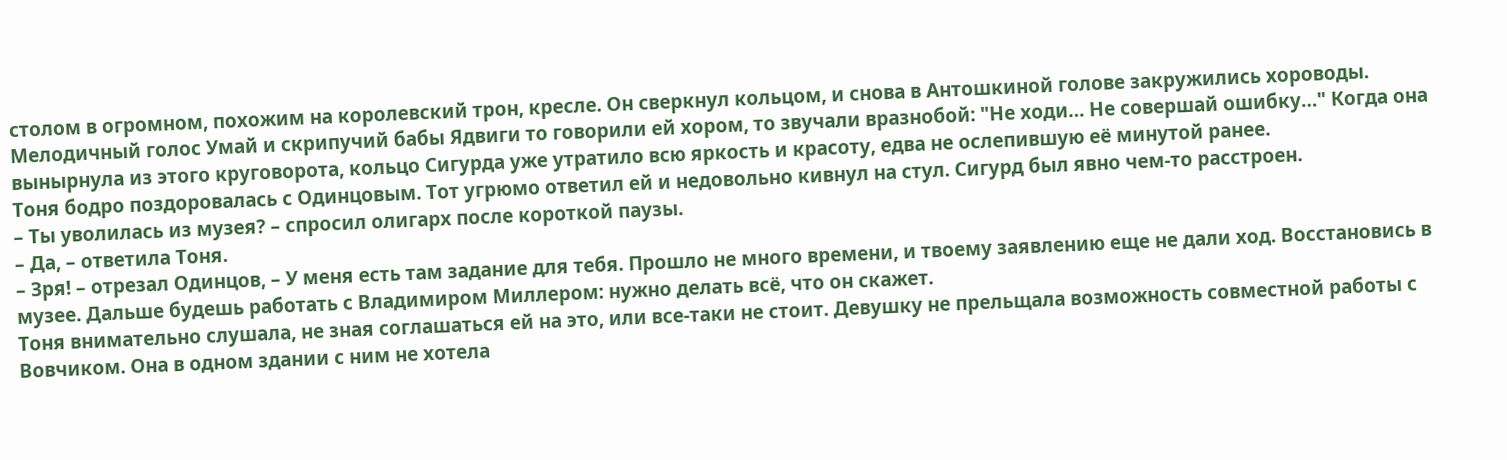столом в огромном, похожим на королевский трон, кресле. Он сверкнул кольцом, и снова в Антошкиной голове закружились хороводы. Мелодичный голос Умай и скрипучий бабы Ядвиги то говорили ей хором, то звучали вразнобой: "Не ходи… Не совершай ошибку…" Когда она вынырнула из этого круговорота, кольцо Сигурда уже утратило всю яркость и красоту, едва не ослепившую её минутой ранее.
Тоня бодро поздоровалась с Одинцовым. Тот угрюмо ответил ей и недовольно кивнул на стул. Сигурд был явно чем-то расстроен.
– Ты уволилась из музея? – спросил олигарх после короткой паузы.
– Да, – ответила Тоня.
– Зря! – отрезал Одинцов, – У меня есть там задание для тебя. Прошло не много времени, и твоему заявлению еще не дали ход. Восстановись в музее. Дальше будешь работать с Владимиром Миллером: нужно делать всё, что он скажет.
Тоня внимательно слушала, не зная соглашаться ей на это, или все-таки не стоит. Девушку не прельщала возможность совместной работы с Вовчиком. Она в одном здании с ним не хотела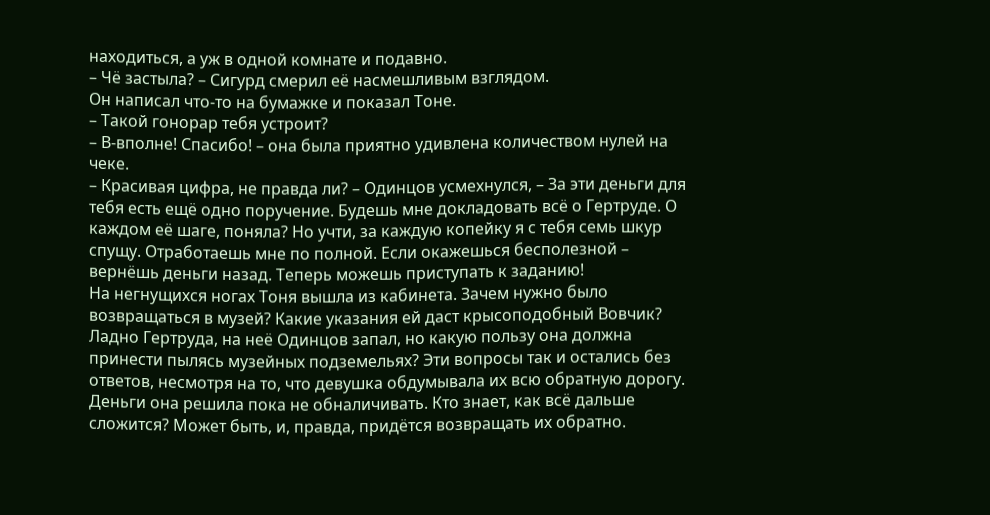находиться, а уж в одной комнате и подавно.
– Чё застыла? – Сигурд смерил её насмешливым взглядом.
Он написал что-то на бумажке и показал Тоне.
– Такой гонорар тебя устроит?
– В-вполне! Спасибо! – она была приятно удивлена количеством нулей на чеке.
– Красивая цифра, не правда ли? – Одинцов усмехнулся, – За эти деньги для тебя есть ещё одно поручение. Будешь мне докладовать всё о Гертруде. О каждом её шаге, поняла? Но учти, за каждую копейку я с тебя семь шкур спущу. Отработаешь мне по полной. Если окажешься бесполезной – вернёшь деньги назад. Теперь можешь приступать к заданию!
На негнущихся ногах Тоня вышла из кабинета. Зачем нужно было возвращаться в музей? Какие указания ей даст крысоподобный Вовчик? Ладно Гертруда, на неё Одинцов запал, но какую пользу она должна принести пылясь музейных подземельях? Эти вопросы так и остались без ответов, несмотря на то, что девушка обдумывала их всю обратную дорогу. Деньги она решила пока не обналичивать. Кто знает, как всё дальше сложится? Может быть, и, правда, придётся возвращать их обратно.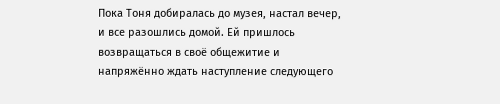Пока Тоня добиралась до музея, настал вечер, и все разошлись домой. Ей пришлось возвращаться в своё общежитие и напряжённо ждать наступление следующего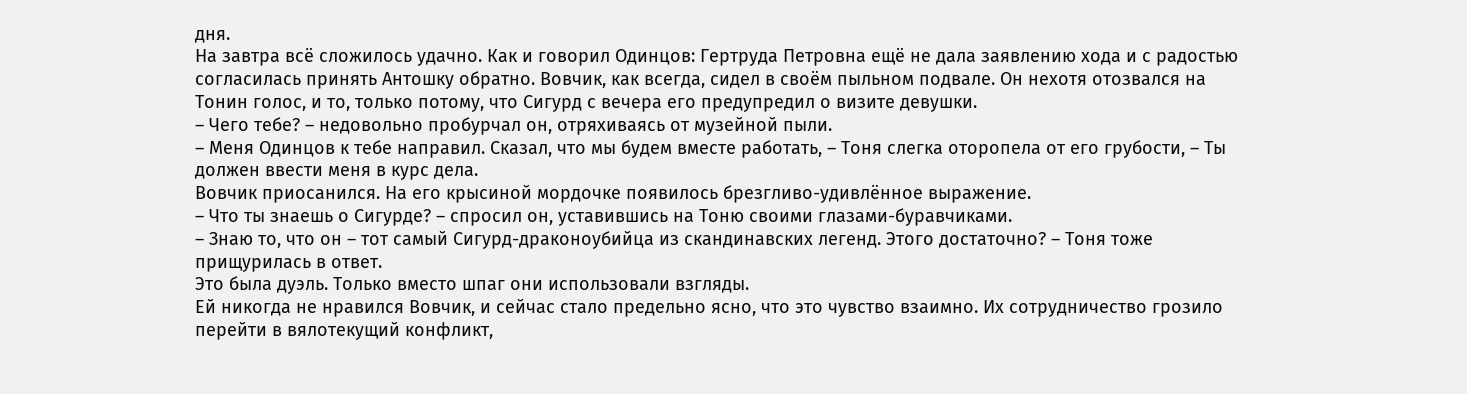дня.
На завтра всё сложилось удачно. Как и говорил Одинцов: Гертруда Петровна ещё не дала заявлению хода и с радостью согласилась принять Антошку обратно. Вовчик, как всегда, сидел в своём пыльном подвале. Он нехотя отозвался на Тонин голос, и то, только потому, что Сигурд с вечера его предупредил о визите девушки.
– Чего тебе? – недовольно пробурчал он, отряхиваясь от музейной пыли.
– Меня Одинцов к тебе направил. Сказал, что мы будем вместе работать, – Тоня слегка оторопела от его грубости, – Ты должен ввести меня в курс дела.
Вовчик приосанился. На его крысиной мордочке появилось брезгливо-удивлённое выражение.
– Что ты знаешь о Сигурде? – спросил он, уставившись на Тоню своими глазами-буравчиками.
– Знаю то, что он – тот самый Сигурд-драконоубийца из скандинавских легенд. Этого достаточно? – Тоня тоже прищурилась в ответ.
Это была дуэль. Только вместо шпаг они использовали взгляды.
Ей никогда не нравился Вовчик, и сейчас стало предельно ясно, что это чувство взаимно. Их сотрудничество грозило перейти в вялотекущий конфликт,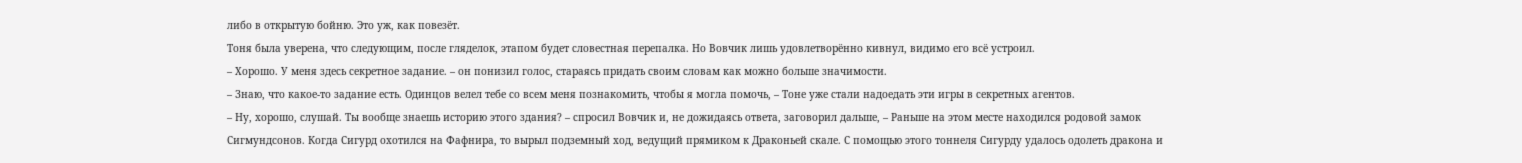либо в открытую бойню. Это уж, как повезёт.
Тоня была уверена, что следующим, после гляделок, этапом будет словестная перепалка. Но Вовчик лишь удовлетворённо кивнул, видимо его всё устроил.
– Хорошо. У меня здесь секретное задание. – он понизил голос, стараясь придать своим словам как можно больше значимости.
– Знаю, что какое-то задание есть. Одинцов велел тебе со всем меня познакомить, чтобы я могла помочь, – Тоне уже стали надоедать эти игры в секретных агентов.
– Ну, хорошо, слушай. Ты вообще знаешь историю этого здания? – спросил Вовчик и, не дожидаясь ответа, заговорил дальше, – Раньше на этом месте находился родовой замок Сигмундсонов. Когда Сигурд охотился на Фафнира, то вырыл подземный ход, ведущий прямиком к Драконьей скале. С помощью этого тоннеля Сигурду удалось одолеть дракона и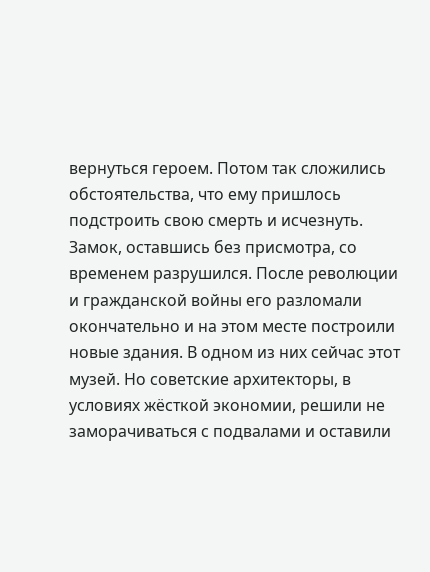вернуться героем. Потом так сложились обстоятельства, что ему пришлось подстроить свою смерть и исчезнуть. Замок, оставшись без присмотра, со временем разрушился. После революции и гражданской войны его разломали окончательно и на этом месте построили новые здания. В одном из них сейчас этот музей. Но советские архитекторы, в условиях жёсткой экономии, решили не заморачиваться с подвалами и оставили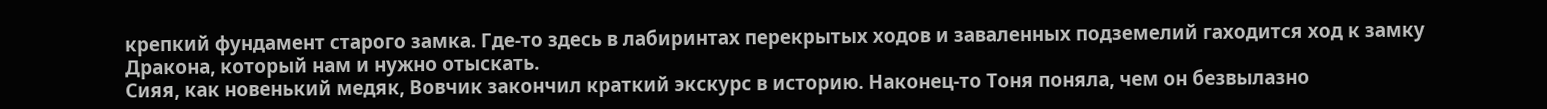крепкий фундамент старого замка. Где-то здесь в лабиринтах перекрытых ходов и заваленных подземелий гаходится ход к замку Дракона, который нам и нужно отыскать.
Сияя, как новенький медяк, Вовчик закончил краткий экскурс в историю. Наконец-то Тоня поняла, чем он безвылазно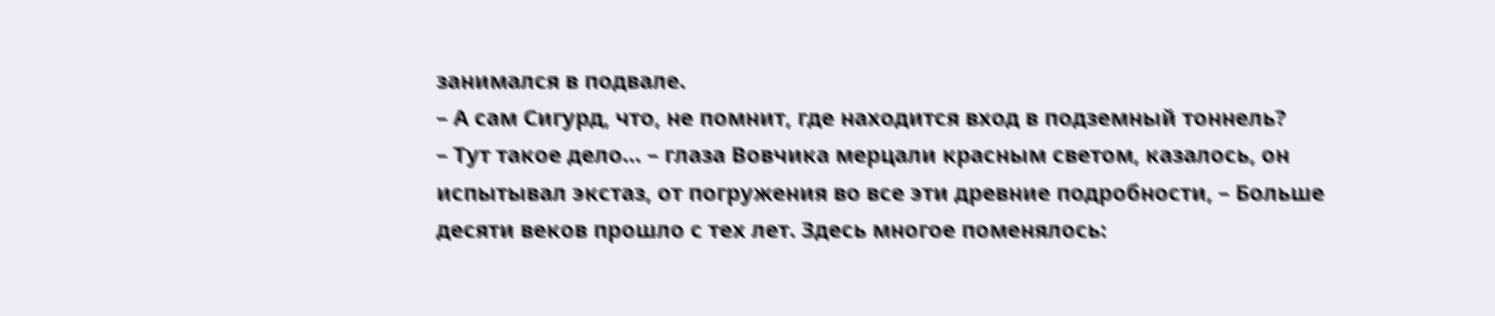занимался в подвале.
– А сам Сигурд, что, не помнит, где находится вход в подземный тоннель?
– Тут такое дело… – глаза Вовчика мерцали красным светом, казалось, он испытывал экстаз, от погружения во все эти древние подробности, – Больше десяти веков прошло с тех лет. Здесь многое поменялось: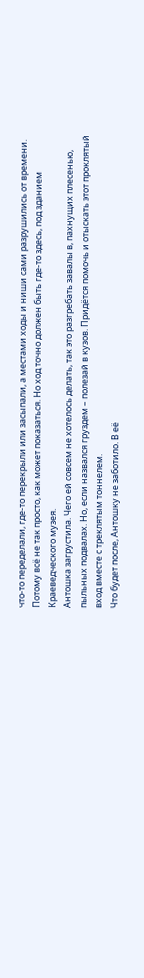что-то переделали, где-то перекрыли или засыпали, а местами ходы и ниши сами разрушились от времени. Потому всё не так просто, как может показаться. Но ход точно должен быть где-то здесь, под зданием Краеведческого музея.
Антошка загрустила. Чего ей совсем не хотелось делать, так это разгребать завалы в, пахнущих плесенью, пыльных подвалах. Но, если назвался груздем – полезай в кузов. Придётся помочь и отыскать этот проклятый вход вместе с треклятым тоннелем.
Что будет после, Антошку не заботило. В её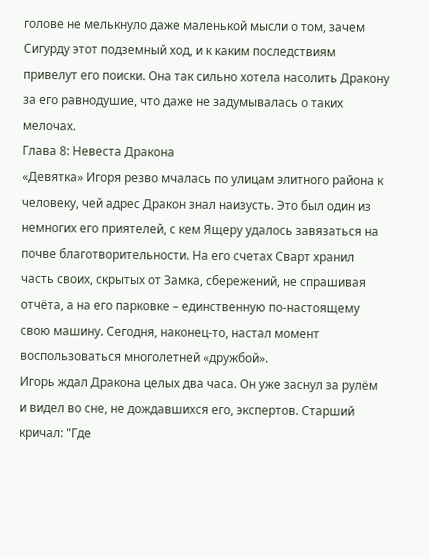голове не мелькнуло даже маленькой мысли о том, зачем Сигурду этот подземный ход, и к каким последствиям привелут его поиски. Она так сильно хотела насолить Дракону за его равнодушие, что даже не задумывалась о таких мелочах.
Глава 8: Невеста Дракона
«Девятка» Игоря резво мчалась по улицам элитного района к человеку, чей адрес Дракон знал наизусть. Это был один из немногих его приятелей, с кем Ящеру удалось завязаться на почве благотворительности. На его счетах Сварт хранил часть своих, скрытых от Замка, сбережений, не спрашивая отчёта, а на его парковке – единственную по-настоящему свою машину. Сегодня, наконец-то, настал момент воспользоваться многолетней «дружбой».
Игорь ждал Дракона целых два часа. Он уже заснул за рулём и видел во сне, не дождавшихся его, экспертов. Старший кричал: "Где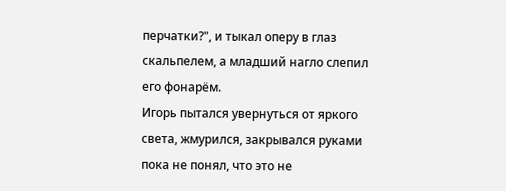перчатки?", и тыкал оперу в глаз скальпелем, а младший нагло слепил его фонарём.
Игорь пытался увернуться от яркого света, жмурился, закрывался руками пока не понял, что это не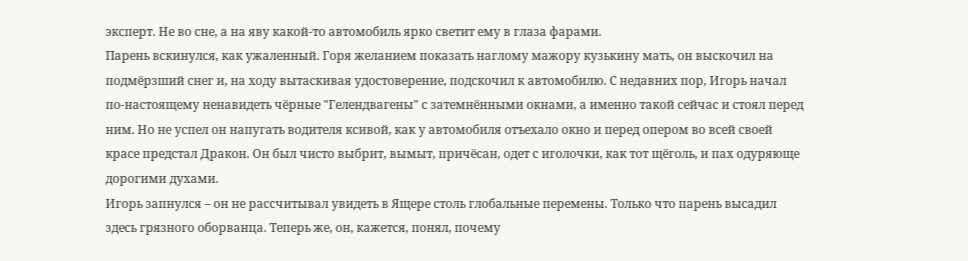эксперт. Не во сне, а на яву какой-то автомобиль ярко светит ему в глаза фарами.
Парень вскинулся, как ужаленный. Горя желанием показать наглому мажору кузькину мать, он выскочил на подмёрзший снег и, на ходу вытаскивая удостоверение, подскочил к автомобилю. С недавних пор, Игорь начал по-настоящему ненавидеть чёрные "Гелендвагены" с затемнёнными окнами, а именно такой сейчас и стоял перед ним. Но не успел он напугать водителя ксивой, как у автомобиля отъехало окно и перед опером во всей своей красе предстал Дракон. Он был чисто выбрит, вымыт, причёсан, одет с иголочки, как тот щёголь, и пах одуряюще дорогими духами.
Игорь запнулся – он не рассчитывал увидеть в Ящере столь глобальные перемены. Только что парень высадил здесь грязного оборванца. Теперь же, он, кажется, понял, почему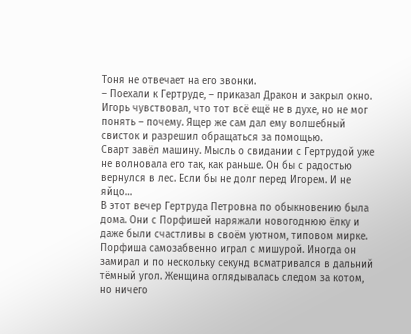Тоня не отвечает на его звонки.
– Поехали к Гертруде, – приказал Дракон и закрыл окно.
Игорь чувствовал, что тот всё ещё не в духе, но не мог понять – почему. Ящер же сам дал ему волшебный свисток и разрешил обращаться за помощью.
Сварт завёл машину. Мысль о свидании с Гертрудой уже не волновала его так, как раньше. Он бы с радостью вернулся в лес. Если бы не долг перед Игорем. И не яйцо…
В этот вечер Гертруда Петровна по обыкновению была дома. Они с Порфишей наряжали новогоднюю ёлку и даже были счастливы в своём уютном, типовом мирке. Порфиша самозабвенно играл с мишурой. Иногда он замирал и по нескольку секунд всматривался в дальний тёмный угол. Женщина оглядывалась следом за котом, но ничего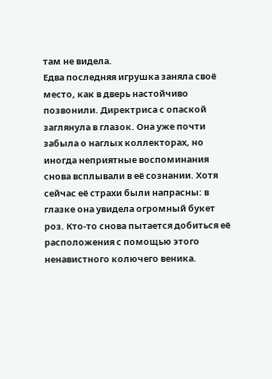там не видела.
Едва последняя игрушка заняла своё место, как в дверь настойчиво позвонили. Директриса с опаской заглянула в глазок. Она уже почти забыла о наглых коллекторах, но иногда неприятные воспоминания снова всплывали в её сознании. Хотя сейчас её страхи были напрасны: в глазке она увидела огромный букет роз. Кто-то снова пытается добиться её расположения с помощью этого ненавистного колючего веника.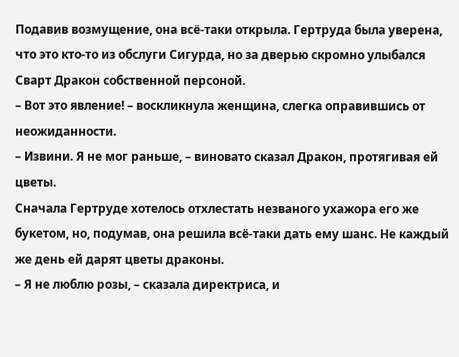Подавив возмущение, она всё-таки открыла. Гертруда была уверена, что это кто-то из обслуги Сигурда, но за дверью скромно улыбался Сварт Дракон собственной персоной.
– Вот это явление! – воскликнула женщина, слегка оправившись от неожиданности.
– Извини. Я не мог раньше, – виновато сказал Дракон, протягивая ей цветы.
Сначала Гертруде хотелось отхлестать незваного ухажора его же букетом, но, подумав, она решила всё-таки дать ему шанс. Не каждый же день ей дарят цветы драконы.
– Я не люблю розы, – сказала директриса, и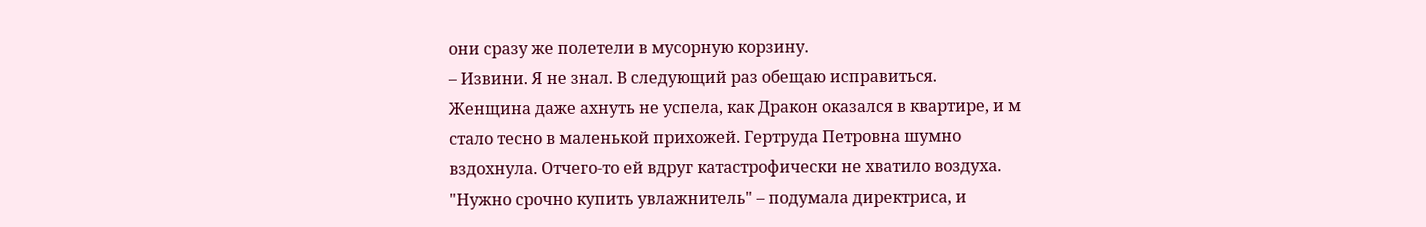они сразу же полетели в мусорную корзину.
– Извини. Я не знал. В следующий раз обещаю исправиться.
Женщина даже ахнуть не успела, как Дракон оказался в квартире, и м стало тесно в маленькой прихожей. Гертруда Петровна шумно вздохнула. Отчего-то ей вдруг катастрофически не хватило воздуха.
"Нужно срочно купить увлажнитель" – подумала директриса, и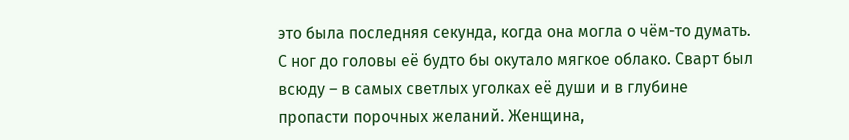это была последняя секунда, когда она могла о чём-то думать.
С ног до головы её будто бы окутало мягкое облако. Сварт был всюду – в самых светлых уголках её души и в глубине пропасти порочных желаний. Женщина,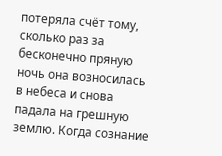потеряла счёт тому, сколько раз за бесконечно пряную ночь она возносилась в небеса и снова падала на грешную землю. Когда сознание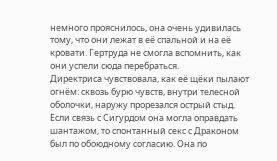немного прояснилось, она очень удивилась тому, что они лежат в её спальной и на её кровати. Гертруда не смогла вспомнить, как они успели сюда перебраться.
Директриса чувствовала, как её щёки пылают огнём: сквозь бурю чувств, внутри телесной оболочки, наружу прорезался острый стыд. Если связь с Сигурдом она могла оправдать шантажом, то спонтанный секс с Драконом был по обоюдному согласию. Она по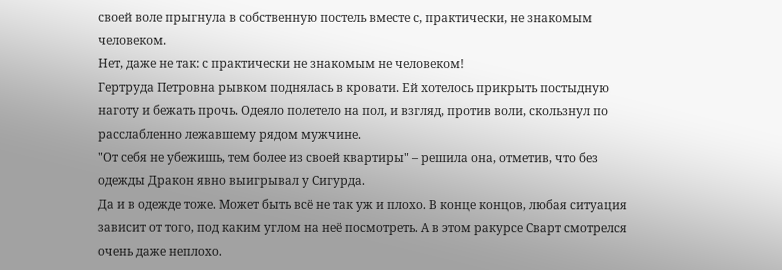своей воле прыгнула в собственную постель вместе с, практически, не знакомым человеком.
Нет, даже не так: с практически не знакомым не человеком!
Гертруда Петровна рывком поднялась в кровати. Ей хотелось прикрыть постыдную наготу и бежать прочь. Одеяло полетело на пол, и взгляд, против воли, скользнул по расслабленно лежавшему рядом мужчине.
"От себя не убежишь, тем более из своей квартиры" – решила она, отметив, что без одежды Дракон явно выигрывал у Сигурда.
Да и в одежде тоже. Может быть всё не так уж и плохо. В конце концов, любая ситуация зависит от того, под каким углом на неё посмотреть. А в этом ракурсе Сварт смотрелся очень даже неплохо.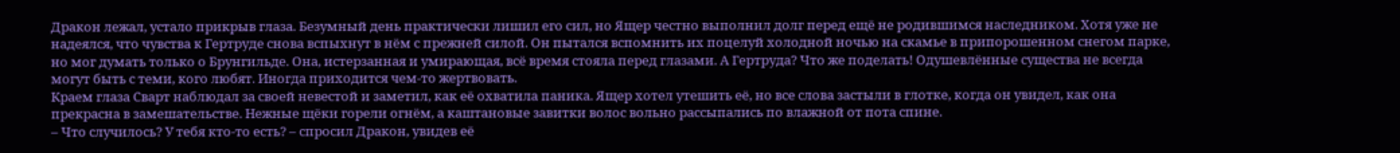Дракон лежал, устало прикрыв глаза. Безумный день практически лишил его сил, но Ящер честно выполнил долг перед ещё не родившимся наследником. Хотя уже не надеялся, что чувства к Гертруде снова вспыхнут в нём с прежней силой. Он пытался вспомнить их поцелуй холодной ночью на скамье в припорошенном снегом парке, но мог думать только о Брунгильде. Она, истерзанная и умирающая, всё время стояла перед глазами. А Гертруда? Что же поделать! Одушевлённые существа не всегда могут быть с теми, кого любят. Иногда приходится чем-то жертвовать.
Краем глаза Сварт наблюдал за своей невестой и заметил, как её охватила паника. Ящер хотел утешить её, но все слова застыли в глотке, когда он увидел, как она прекрасна в замешательстве. Нежные щёки горели огнём, а каштановые завитки волос вольно рассыпались по влажной от пота спине.
– Что случилось? У тебя кто-то есть? – спросил Дракон, увидев её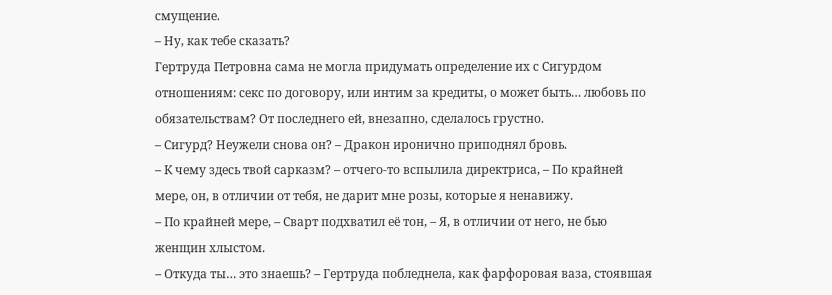смущение.
– Ну, как тебе сказать?
Гертруда Петровна сама не могла придумать определение их с Сигурдом отношениям: секс по договору, или интим за кредиты, о может быть… любовь по обязательствам? От последнего ей, внезапно, сделалось грустно.
– Сигурд? Неужели снова он? – Дракон иронично приподнял бровь.
– К чему здесь твой сарказм? – отчего-то вспылила директриса, – По крайней мере, он, в отличии от тебя, не дарит мне розы, которые я ненавижу.
– По крайней мере, – Сварт подхватил её тон, – Я, в отличии от него, не бью женщин хлыстом.
– Откуда ты… это знаешь? – Гертруда побледнела, как фарфоровая ваза, стоявшая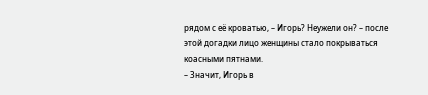рядом с её кроватью, – Игорь? Неужели он? – после этой догадки лицо женщины стало покрываться коасными пятнами.
– Значит, Игорь в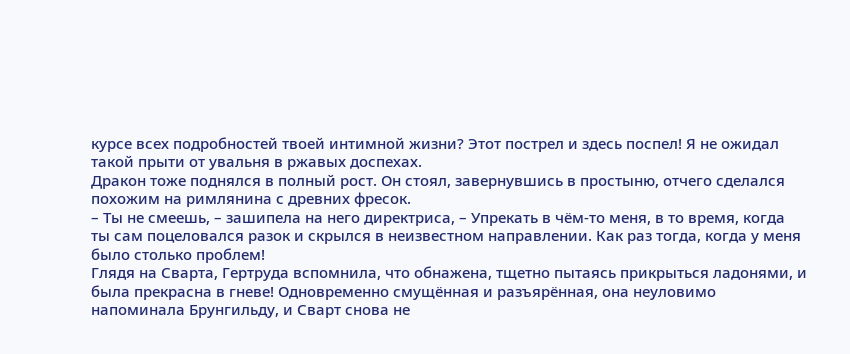курсе всех подробностей твоей интимной жизни? Этот пострел и здесь поспел! Я не ожидал такой прыти от увальня в ржавых доспехах.
Дракон тоже поднялся в полный рост. Он стоял, завернувшись в простыню, отчего сделался похожим на римлянина с древних фресок.
– Ты не смеешь, – зашипела на него директриса, – Упрекать в чём-то меня, в то время, когда ты сам поцеловался разок и скрылся в неизвестном направлении. Как раз тогда, когда у меня было столько проблем!
Глядя на Сварта, Гертруда вспомнила, что обнажена, тщетно пытаясь прикрыться ладонями, и была прекрасна в гневе! Одновременно смущённая и разъярённая, она неуловимо напоминала Брунгильду, и Сварт снова не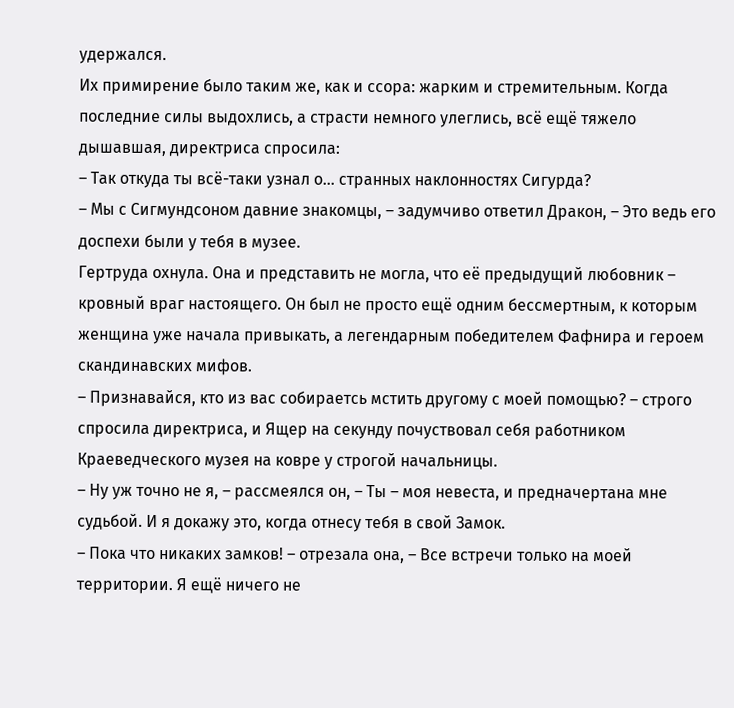удержался.
Их примирение было таким же, как и ссора: жарким и стремительным. Когда последние силы выдохлись, а страсти немного улеглись, всё ещё тяжело дышавшая, директриса спросила:
– Так откуда ты всё-таки узнал о… странных наклонностях Сигурда?
– Мы с Сигмундсоном давние знакомцы, – задумчиво ответил Дракон, – Это ведь его доспехи были у тебя в музее.
Гертруда охнула. Она и представить не могла, что её предыдущий любовник – кровный враг настоящего. Он был не просто ещё одним бессмертным, к которым женщина уже начала привыкать, а легендарным победителем Фафнира и героем скандинавских мифов.
– Признавайся, кто из вас собираетсь мстить другому с моей помощью? – строго спросила директриса, и Ящер на секунду почуствовал себя работником Краеведческого музея на ковре у строгой начальницы.
– Ну уж точно не я, – рассмеялся он, – Ты – моя невеста, и предначертана мне судьбой. И я докажу это, когда отнесу тебя в свой Замок.
– Пока что никаких замков! – отрезала она, – Все встречи только на моей территории. Я ещё ничего не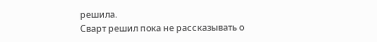решила.
Сварт решил пока не рассказывать о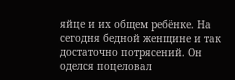яйце и их общем ребёнке. На сегодня бедной женщине и так достаточно потрясений. Он оделся поцеловал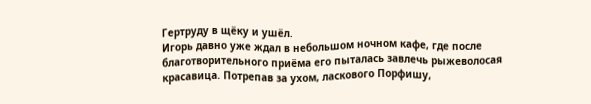Гертруду в щёку и ушёл.
Игорь давно уже ждал в небольшом ночном кафе, где после благотворительного приёма его пыталась завлечь рыжеволосая красавица. Потрепав за ухом, ласкового Порфишу,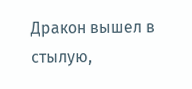Дракон вышел в стылую,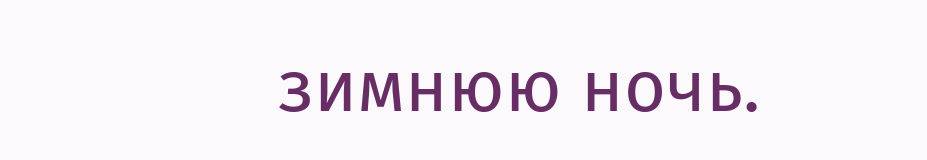зимнюю ночь.